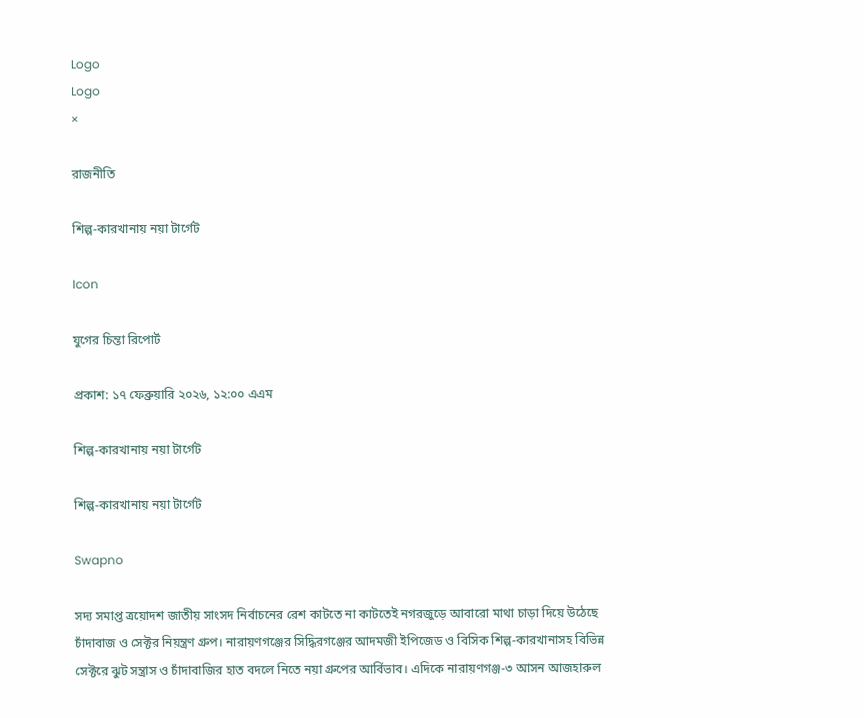Logo
Logo
×

রাজনীতি

শিল্প-কারখানায় নয়া টার্গেট

Icon

যুগের চিন্তা রিপোর্ট

প্রকাশ: ১৭ ফেব্রুয়ারি ২০২৬, ১২:০০ এএম

শিল্প-কারখানায় নয়া টার্গেট

শিল্প-কারখানায় নয়া টার্গেট

Swapno

সদ্য সমাপ্ত ত্রয়োদশ জাতীয় সাংসদ নির্বাচনের রেশ কাটতে না কাটতেই নগরজুড়ে আবারো মাথা চাড়া দিয়ে উঠেছে চাঁদাবাজ ও সেক্টর নিয়ন্ত্রণ গ্রুপ। নারায়ণগঞ্জের সিদ্ধিরগঞ্জের আদমজী ইপিজেড ও বিসিক শিল্প-কারখানাসহ বিভিন্ন সেক্টরে ঝুট সন্ত্রাস ও চাঁদাবাজির হাত বদলে নিতে নয়া গ্রুপের আর্বিভাব। এদিকে নারায়ণগঞ্জ-৩ আসন আজহারুল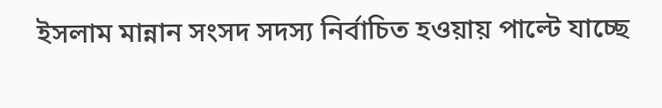ইসলাম মান্নান সংসদ সদস্য নির্বাচিত হওয়ায় পাল্টে যাচ্ছে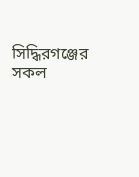সিদ্ধিরগঞ্জের সকল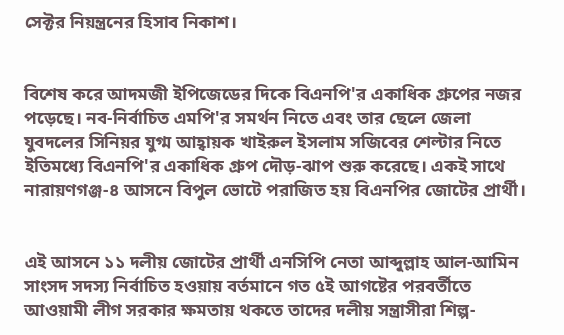সেক্টর নিয়ন্ত্রনের হিসাব নিকাশ।


বিশেষ করে আদমজী ইপিজেডের দিকে বিএনপি'র একাধিক গ্রুপের নজর পড়েছে। নব-নির্বাচিত এমপি'র সমর্থন নিতে এবং তার ছেলে জেলা যুবদলের সিনিয়র যুগ্ম আহ্বায়ক খাইরুল ইসলাম সজিবের শেল্টার নিতে ইতিমধ্যে বিএনপি'র একাধিক গ্রুপ দৌড়-ঝাপ শুরু করেছে। একই সাথে নারায়ণগঞ্জ-৪ আসনে বিপুল ভোটে পরাজিত হয় বিএনপির জোটের প্রার্থী।


এই আসনে ১১ দলীয় জোটের প্রার্থী এনসিপি নেতা আব্দুল্লাহ আল-আমিন সাংসদ সদস্য নির্বাচিত হওয়ায় বর্তমানে গত ৫ই আগষ্টের পরবর্তীতে আওয়ামী লীগ সরকার ক্ষমতায় থকতে তাদের দলীয় সন্ত্রাসীরা শিল্প-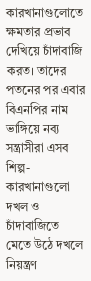কারখানাগুলোতে ক্ষমতার প্রভাব দেখিয়ে চাঁদাবাজি করত। তাদের পতনের পর এবার বিএনপির নাম ভাঙ্গিয়ে নব্য সন্ত্রাসীরা এসব শিল্প-কারখানাগুলো দখল ও চাঁদাবাজিতে মেতে উঠে দখলে নিয়ন্ত্রণ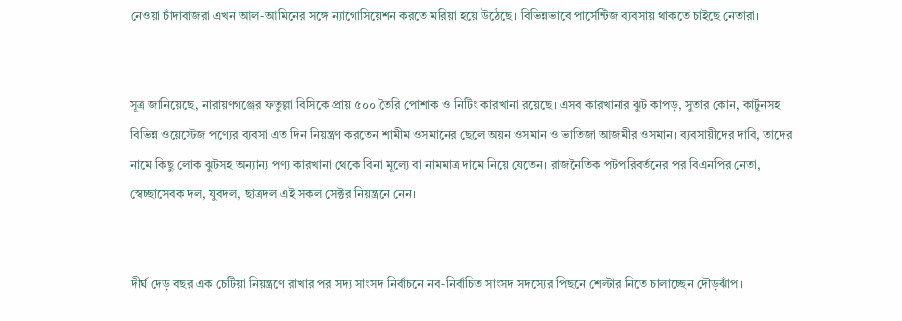নেওয়া চাঁদাবাজরা এখন আল-আমিনের সঙ্গে ন্যাগোসিয়েশন করতে মরিয়া হয়ে উঠেছে। বিভিন্নভাবে পার্সেন্টিজ ব্যবসায় থাকতে চাইছে নেতারা।


সূত্র জানিয়েছে, নারায়ণগঞ্জের ফতুল্লা বিসিকে প্রায় ৫০০ তৈরি পোশাক ও নিটিং কারখানা রয়েছে। এসব কারখানার ঝুট কাপড়, সুতার কোন, কার্টুনসহ বিভিন্ন ওয়েস্টেজ পণ্যের ব্যবসা এত দিন নিয়ন্ত্রণ করতেন শামীম ওসমানের ছেলে অয়ন ওসমান ও ভাতিজা আজমীর ওসমান। ব্যবসায়ীদের দাবি, তাদের নামে কিছু লোক ঝুটসহ অন্যান্য পণ্য কারখানা থেকে বিনা মূল্যে বা নামমাত্র দামে নিয়ে যেতেন। রাজনৈতিক পটপরিবর্তনের পর বিএনপির নেতা, স্বেচ্ছাসেবক দল, যুবদল, ছাত্রদল এই সকল সেক্টর নিয়ন্ত্রনে নেন।


দীর্ঘ দেড় বছর এক চেটিয়া নিয়ন্ত্রণে রাখার পর সদ্য সাংসদ নির্বাচনে নব-নির্বাচিত সাংসদ সদস্যের পিছনে শেল্টার নিতে চালাচ্ছেন দৌড়ঝাঁপ।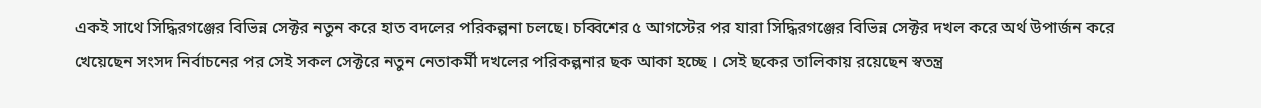একই সাথে সিদ্ধিরগঞ্জের বিভিন্ন সেক্টর নতুন করে হাত বদলের পরিকল্পনা চলছে। চব্বিশের ৫ আগস্টের পর যারা সিদ্ধিরগঞ্জের বিভিন্ন সেক্টর দখল করে অর্থ উপার্জন করে খেয়েছেন সংসদ নির্বাচনের পর সেই সকল সেক্টরে নতুন নেতাকর্মী দখলের পরিকল্পনার ছক আকা হচ্ছে । সেই ছকের তালিকায় রয়েছেন স্বতন্ত্র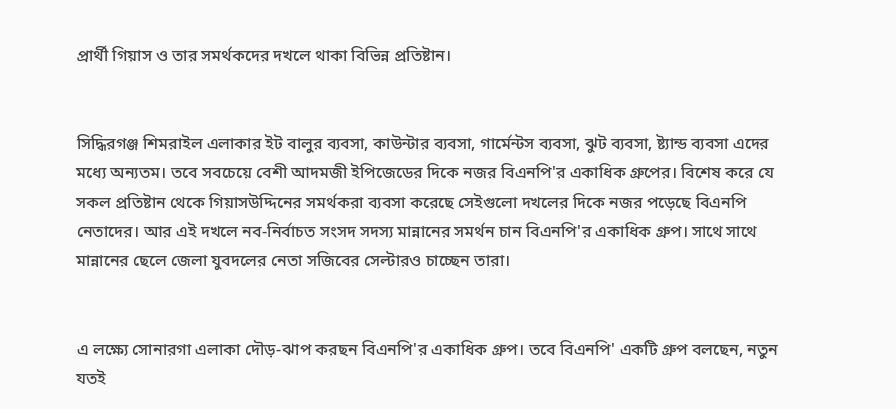প্রার্থী গিয়াস ও তার সমর্থকদের দখলে থাকা বিভিন্ন প্রতিষ্টান।


সিদ্ধিরগঞ্জ শিমরাইল এলাকার ইট বালুর ব্যবসা, কাউন্টার ব্যবসা, গার্মেন্টস ব্যবসা, ঝুট ব্যবসা, ষ্ট্যান্ড ব্যবসা এদের মধ্যে অন্যতম। তবে সবচেয়ে বেশী আদমজী ইপিজেডের দিকে নজর বিএনপি'র একাধিক গ্রুপের। বিশেষ করে যে সকল প্রতিষ্টান থেকে গিয়াসউদ্দিনের সমর্থকরা ব্যবসা করেছে সেইগুলো দখলের দিকে নজর পড়েছে বিএনপি নেতাদের। আর এই দখলে নব-নির্বাচত সংসদ সদস্য মান্নানের সমর্থন চান বিএনপি'র একাধিক গ্রুপ। সাথে সাথে মান্নানের ছেলে জেলা যুবদলের নেতা সজিবের সেল্টারও চাচ্ছেন তারা।


এ লক্ষ্যে সোনারগা এলাকা দৌড়-ঝাপ করছন বিএনপি'র একাধিক গ্রুপ। তবে বিএনপি' একটি গ্রুপ বলছেন, নতুন যতই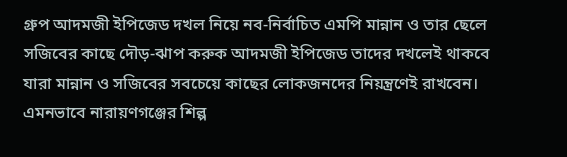গ্রুপ আদমজী ইপিজেড দখল নিয়ে নব-নির্বাচিত এমপি মান্নান ও তার ছেলে সজিবের কাছে দৌড়-ঝাপ করুক আদমজী ইপিজেড তাদের দখলেই থাকবে যারা মান্নান ও সজিবের সবচেয়ে কাছের লোকজনদের নিয়ন্ত্রণেই রাখবেন। এমনভাবে নারায়ণগঞ্জের শিল্প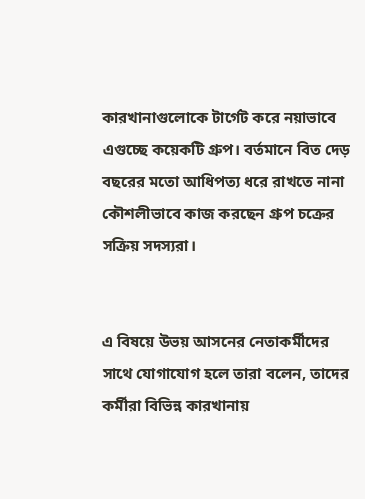কারখানাগুলোকে টার্গেট করে নয়াভাবে এগুচ্ছে কয়েকটি গ্রুপ। বর্তমানে বিত দেড় বছরের মতো আধিপত্য ধরে রাখতে নানা কৌশলীভাবে কাজ করছেন গ্রুপ চক্রের সক্রিয় সদস্যরা।


এ বিষয়ে উভয় আসনের নেতাকর্মীদের সাথে যোগাযোগ হলে তারা বলেন, তাদের কর্মীরা বিভিন্ন কারখানায়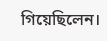গিয়েছিলেন।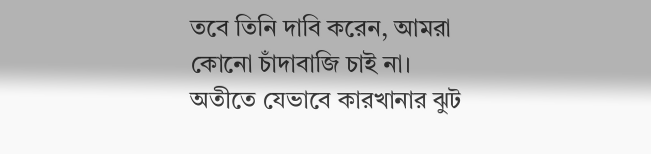তবে তিনি দাবি করেন, আমরা কোনো চাঁদাবাজি চাই না। অতীতে যেভাবে কারখানার ঝুট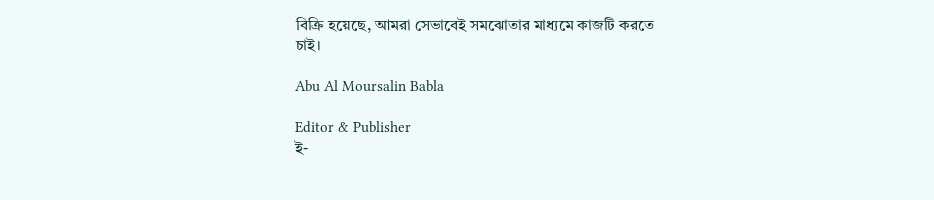বিক্রি হয়েছে, আমরা সেভাবেই সমঝোতার মাধ্যমে কাজটি করতে চাই।

Abu Al Moursalin Babla

Editor & Publisher
ই-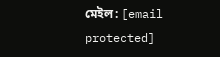মেইল: [email protected]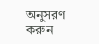অনুসরণ করুন